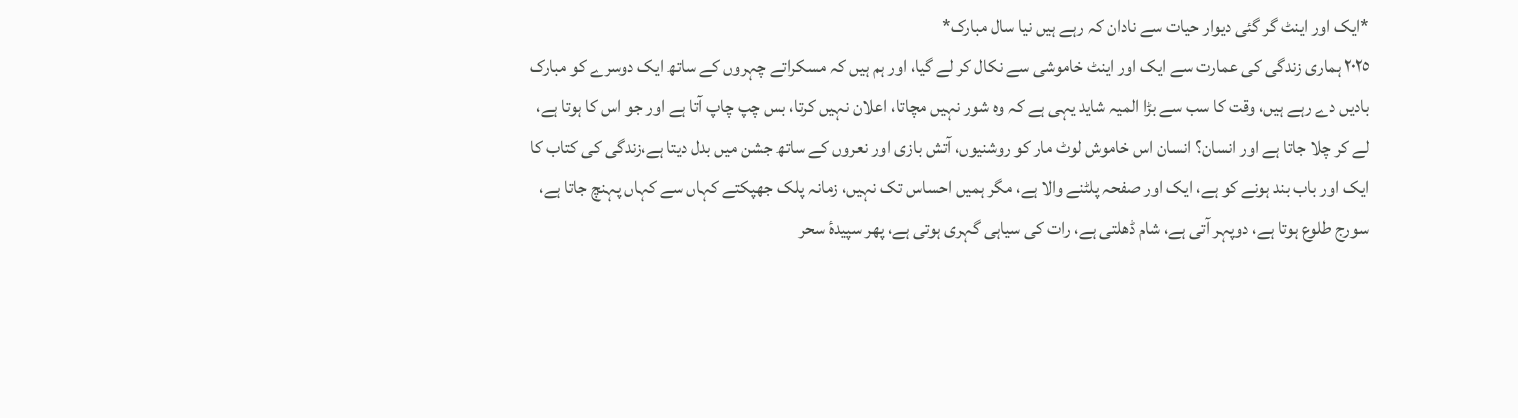*ایک اور اینٹ گر گئی دیوار حیات سے نادان کہ رہے ہیں نیا سال مبارک*
٢٠٢٥ ہماری زندگی کی عمارت سے ایک اور اینٹ خاموشی سے نکال کر لے گیا، اور ہم ہیں کہ مسکراتے چہروں کے ساتھ ایک دوسرے کو مبارک بادیں دے رہے ہیں، وقت کا سب سے بڑا المیہ شاید یہی ہے کہ وہ شور نہیں مچاتا، اعلان نہیں کرتا، بس چپ چاپ آتا ہے اور جو اس کا ہوتا ہے، لے کر چلا جاتا ہے اور انسان؟ انسان اس خاموش لوٹ مار کو روشنیوں، آتش بازی اور نعروں کے ساتھ جشن میں بدل دیتا ہے،زندگی کی کتاب کا ایک اور باب بند ہونے کو ہے، ایک اور صفحہ پلٹنے والا ہے، مگر ہمیں احساس تک نہیں، زمانہ پلک جھپکتے کہاں سے کہاں پہنچ جاتا ہے، سورج طلوع ہوتا ہے، دوپہر آتی ہے، شام ڈھلتی ہے، رات کی سیاہی گہری ہوتی ہے، پھر سپیدۂ سحر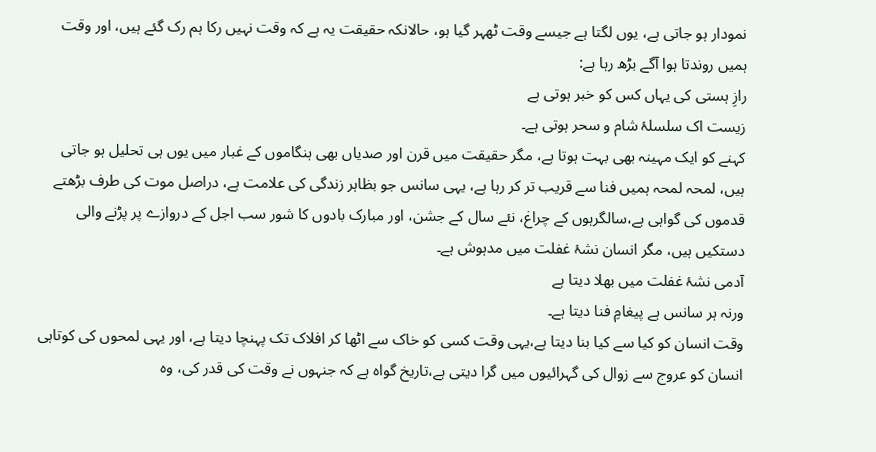نمودار ہو جاتی ہے، یوں لگتا ہے جیسے وقت ٹھہر گیا ہو، حالانکہ حقیقت یہ ہے کہ وقت نہیں رکا ہم رک گئے ہیں، اور وقت ہمیں روندتا ہوا آگے بڑھ رہا ہے:
رازِ ہستی کی یہاں کس کو خبر ہوتی ہے
زیست اک سلسلۂ شام و سحر ہوتی ہے۔
کہنے کو ایک مہینہ بھی بہت ہوتا ہے، مگر حقیقت میں قرن اور صدیاں بھی ہنگاموں کے غبار میں یوں ہی تحلیل ہو جاتی ہیں، لمحہ لمحہ ہمیں فنا سے قریب تر کر رہا ہے، یہی سانس جو بظاہر زندگی کی علامت ہے، دراصل موت کی طرف بڑھتے قدموں کی گواہی ہے،سالگرہوں کے چراغ، نئے سال کے جشن، اور مبارک بادوں کا شور سب اجل کے دروازے پر پڑنے والی دستکیں ہیں، مگر انسان نشۂ غفلت میں مدہوش ہے۔
آدمی نشۂ غفلت میں بھلا دیتا ہے
ورنہ ہر سانس ہے پیغامِ فنا دیتا ہے۔
وقت انسان کو کیا سے کیا بنا دیتا ہے،یہی وقت کسی کو خاک سے اٹھا کر افلاک تک پہنچا دیتا ہے، اور یہی لمحوں کی کوتاہی انسان کو عروج سے زوال کی گہرائیوں میں گرا دیتی ہے،تاریخ گواہ ہے کہ جنہوں نے وقت کی قدر کی، وہ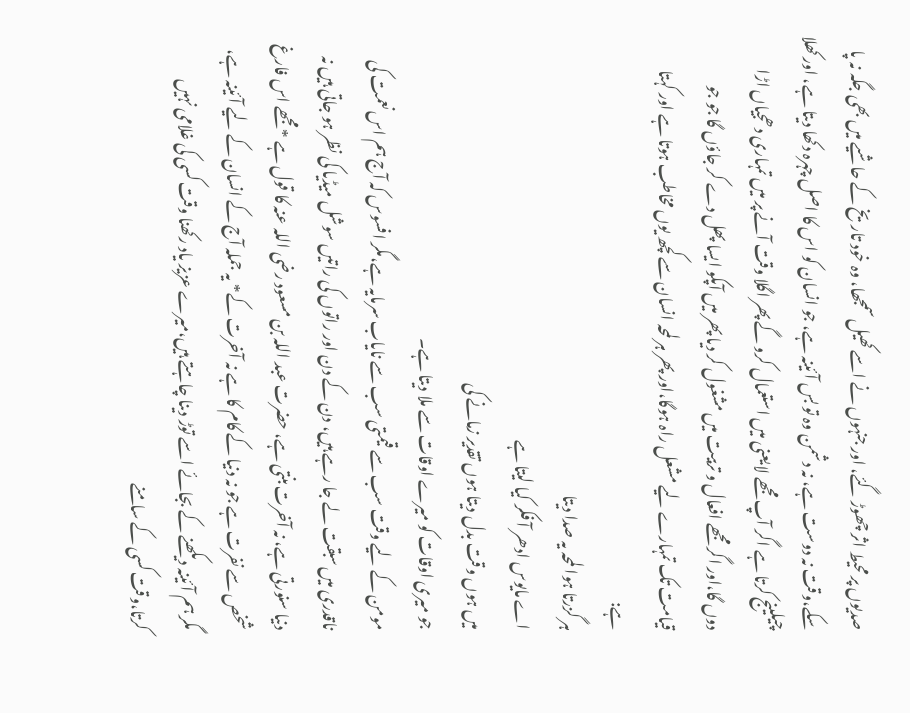صدیوں پر محیط اثر چھوڑ گئے، اور جنہوں نے اسے کھیل سمجھا، وہ خود تاریخ کے حاشیے میں بھی جگہ نہ پا سکے،وقت نہ دوست ہے، نہ دشمن وہ تو بس آئینہ ہے، جو انسان کو اس کا اصل چہرہ دکھا دیتا ہے، اور کھلا چیلینج کرتا ہے اگر آپ مجھے لایعنی میں استعمال کرو گے پھر اگلا وقت آنے پر میں تمہاری دھجیاں اڑا دوں گا،اور اگر مجھے افعال و تربیت میں مشغول کر دیا پھر میں آپکو ایسا پھل دے کر جاؤں گا جو جو قیامت تک تمہارے لیے مشعل راہ ہوگا،اور پھر ہر لمحہ انسان سے کچھ یوں مخاطب ہوتا ہے اور کہتا ہے:
ہر گزرتا ہوا لمحہ یہ صدا دیتا
اے مایوس ادھر آ فکر کیا لیتا ہے
میں ہوں وقت بدل دیتا ہوں تقدیر زمانے کی
جو میری اوقات کو میرے اوقات سے ملا دیتا ہے۔
مومن کے لیے وقت سب سے قیمتی سب سے نایاب سرمایہ ہے،مگر افسوس کہ آج ہم اس نعمت کی ناقدری میں سبقت لے جا رہے ہیں، دن کے دن اور راتوں کی راتیں سوشل میڈیا کی نظر ہو جاتی ہیں نہ دنیا سنورتی ہے، نہ آخرت بنتی ہے، حضرت عبد اللہ بن مسعود رضی اللہ عنہ کا قول ہے *مجھے اس فارغ شخص سے نفرت ہے جو نہ دنیا کے کام کا ہے نہ آخرت کے* یہ جملہ آج کے انسان کے لیے آئینہ ہے، مگر ہم آئینہ دیکھنے کے بجائے اسے توڑ دینا چاہتے ہیں،میرے عزیز یاد رکھنا وقت کسی کی غلامی نہیں کرتا،وقت کسی کے سامنے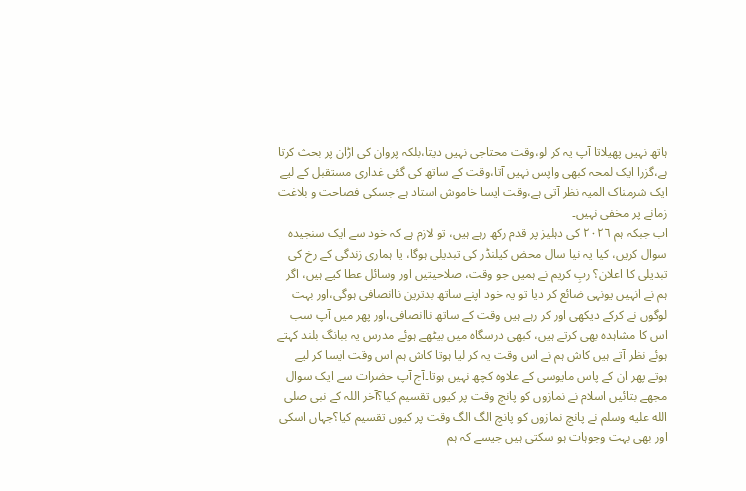ہاتھ نہیں پھیلاتا آپ یہ کر لو،وقت محتاجی نہیں دیتا،بلکہ پروان کی اڑان پر بحث کرتا ہے،گزرا ایک لمحہ کبھی واپس نہیں آتا،وقت کے ساتھ کی گئی غداری مستقبل کے لیے ایک شرمناک المیہ نظر آتی ہے،وقت ایسا خاموش استاد ہے جسکی فصاحت و بلاغت زمانے پر مخفی نہیں۔
اب جبکہ ہم ٢٠٢٦ کی دہلیز پر قدم رکھ رہے ہیں، تو لازم ہے کہ خود سے ایک سنجیدہ سوال کریں، کیا یہ نیا سال محض کیلنڈر کی تبدیلی ہوگا، یا ہماری زندگی کے رخ کی تبدیلی کا اعلان؟ ربِ کریم نے ہمیں جو وقت، صلاحیتیں اور وسائل عطا کیے ہیں، اگر ہم نے انہیں یونہی ضائع کر دیا تو یہ خود اپنے ساتھ بدترین ناانصافی ہوگی،اور بہت لوگوں نے کرکے دیکھی اور کر رہے ہیں وقت کے ساتھ ناانصافی،اور پھر میں آپ سب اس کا مشاہدہ بھی کرتے ہیں، کبھی درسگاہ میں بیٹھے ہوئے مدرس یہ ببانگ بلند کہتے ہوئے نظر آتے ہیں کاش ہم نے اس وقت یہ کر لیا ہوتا کاش ہم اس وقت ایسا کر لیے ہوتے پھر ان کے پاس مایوسی کے علاوہ کچھ نہیں ہوتا۔آج آپ حضرات سے ایک سوال مجھے بتائیں اسلام نے نمازوں کو پانچ وقت پر کیوں تقسیم کیا؟آخر اللہ کے نبی صلى الله عليه وسلم نے پانچ نمازوں کو پانچ الگ الگ وقت پر کیوں تقسیم کیا؟جہاں اسکی اور بھی بہت وجوہات ہو سکتی ہیں جیسے کہ ہم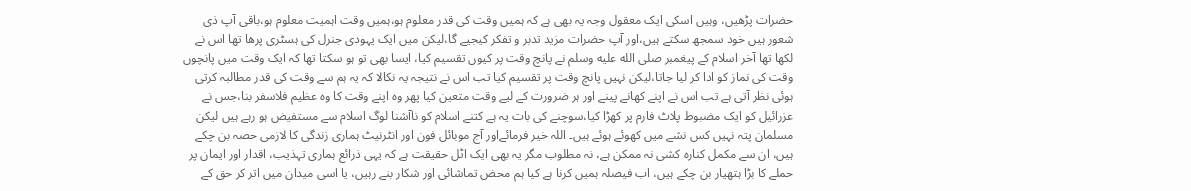حضرات پڑھیں، وہیں اسکی ایک معقول وجہ یہ بھی ہے کہ ہمیں وقت کی قدر معلوم ہو،ہمیں وقت اہمیت معلوم ہو،باقی آپ ذی شعور ہیں خود سمجھ سکتے ہیں،اور آپ حضرات مزید تدبر و تفکر کیجیے گا،لیکن میں ایک یہودی جنرل کی ہسٹری پرھا تھا اس نے لکھا تھا آخر اسلام کے پیغمبر صلى الله عليه وسلم نے پانچ وقت پر کیوں تقسیم کیا، ایسا بھی تو ہو سکتا تھا کہ ایک وقت میں پانچوں وقت کی نماز کو ادا کر لیا جاتا،لیکن نہیں پانچ وقت پر تقسیم کیا تب اس نے نتیجہ یہ نکالا کہ یہ ہم سے وقت کی قدر مطالبہ کرتی ہوئی نظر آتی ہے تب اس نے اپنے کھانے پینے اور ہر ضرورت کے لیے وقت متعین کیا پھر وہ اپنے وقت کا وہ عظیم فلاسفر بنا،جس نے عزرائیل کو ایک مضبوط پلاٹ فارم پر کھڑا کیا،سوچنے کی بات یہ ہے کتنے اسلام کو ناآشنا لوگ اسلام سے مستفیض ہو رہے ہیں لیکن مسلمان پتہ نہیں کس نشے میں کھوئے ہوئے ہیں۔ اللہ خیر فرمائےاور آج موبائل فون اور انٹرنیٹ ہماری زندگی کا لازمی حصہ بن چکے ہیں، ان سے مکمل کنارہ کشی نہ ممکن ہے، نہ مطلوب مگر یہ بھی ایک اٹل حقیقت ہے کہ یہی ذرائع ہماری تہذیب، اقدار اور ایمان پر حملے کا بڑا ہتھیار بن چکے ہیں، اب فیصلہ ہمیں کرنا ہے کیا ہم محض تماشائی اور شکار بنے رہیں، یا اسی میدان میں اتر کر حق کے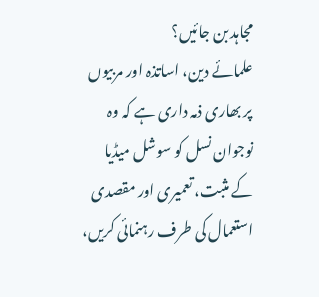مجاہد بن جائیں؟
علمائے دین، اساتذہ اور مربیوں پر بھاری ذمہ داری ہے کہ وہ نوجوان نسل کو سوشل میڈیا کے مثبت، تعمیری اور مقصدی استعمال کی طرف رہنمائی کریں،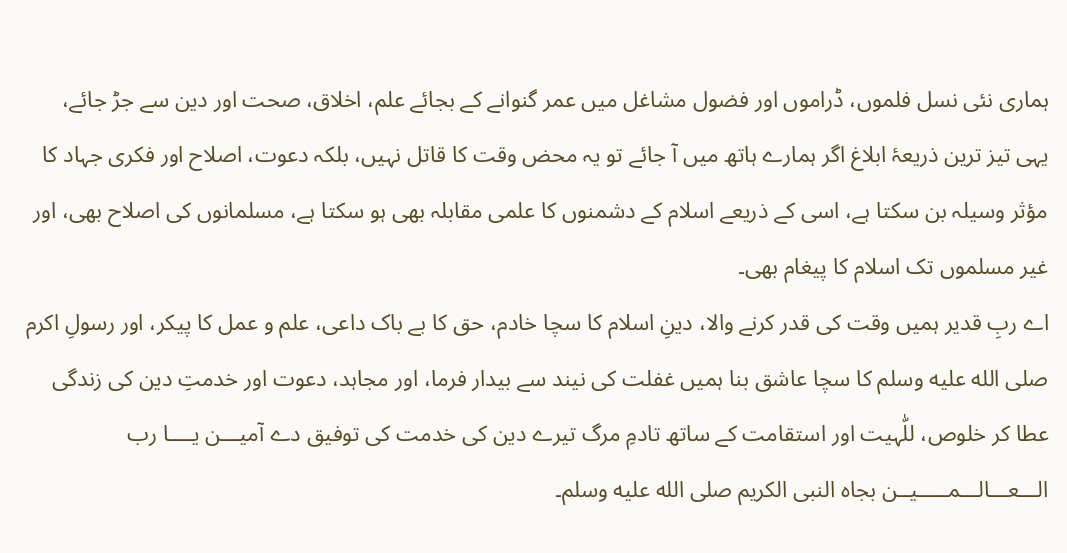ہماری نئی نسل فلموں، ڈراموں اور فضول مشاغل میں عمر گنوانے کے بجائے علم، اخلاق، صحت اور دین سے جڑ جائے، یہی تیز ترین ذریعۂ ابلاغ اگر ہمارے ہاتھ میں آ جائے تو یہ محض وقت کا قاتل نہیں، بلکہ دعوت، اصلاح اور فکری جہاد کا مؤثر وسیلہ بن سکتا ہے، اسی کے ذریعے اسلام کے دشمنوں کا علمی مقابلہ بھی ہو سکتا ہے، مسلمانوں کی اصلاح بھی، اور غیر مسلموں تک اسلام کا پیغام بھی۔
اے ربِ قدیر ہمیں وقت کی قدر کرنے والا، دینِ اسلام کا سچا خادم، حق کا بے باک داعی، علم و عمل کا پیکر، اور رسولِ اکرم صلى الله عليه وسلم کا سچا عاشق بنا ہمیں غفلت کی نیند سے بیدار فرما، اور مجاہد، دعوت اور خدمتِ دین کی زندگی عطا کر خلوص، للّٰہیت اور استقامت کے ساتھ تادمِ مرگ تیرے دین کی خدمت کی توفیق دے آمیـــن یــــا رب الـــعـــالـــمـــــیــن بجاہ النبی الکریم صلى الله عليه وسلم۔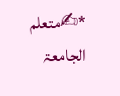*✍متعلم الجامعۃ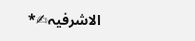الاشرفیہ✍*